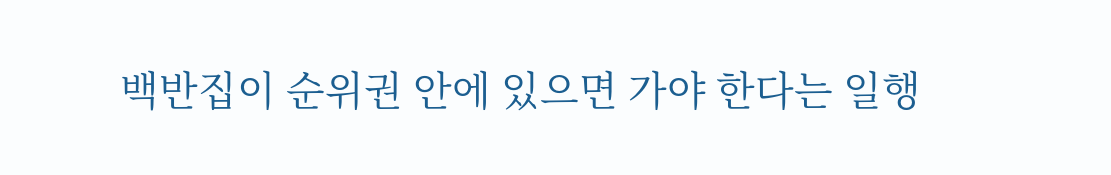백반집이 순위권 안에 있으면 가야 한다는 일행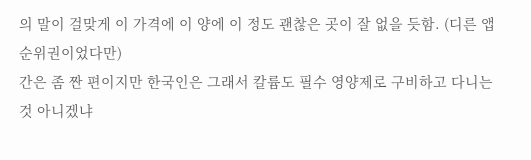의 말이 걸맞게 이 가격에 이 양에 이 정도 괜찮은 곳이 잘 없을 듯함. (디른 앱 순위권이었다만)
간은 좀 짠 편이지만 한국인은 그래서 칼륨도 필수 영양제로 구비하고 다니는 것 아니겠냐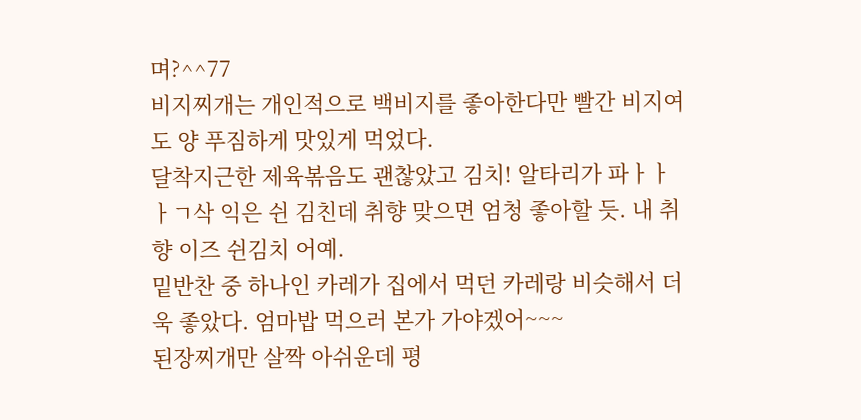며?^^77
비지찌개는 개인적으로 백비지를 좋아한다만 빨간 비지여도 양 푸짐하게 맛있게 먹었다.
달착지근한 제육볶음도 괜찮았고 김치! 알타리가 파ㅏㅏㅏㄱ삭 익은 쉰 김친데 취향 맞으면 엄청 좋아할 듯. 내 취향 이즈 쉰김치 어예.
밑반찬 중 하나인 카레가 집에서 먹던 카레랑 비슷해서 더욱 좋았다. 엄마밥 먹으러 본가 가야겠어~~~
된장찌개만 살짝 아쉬운데 평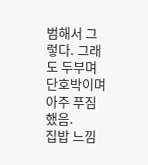범해서 그렇다. 그래도 두부며 단호박이며 아주 푸짐했음.
집밥 느낌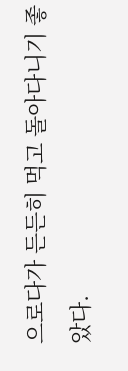으로다가 든든히 먹고 돌아다니기 좋았다.